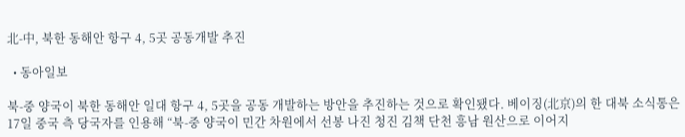北-中, 북한 동해안 항구 4, 5곳 공동개발 추진

  • 동아일보

북-중 양국이 북한 동해안 일대 항구 4, 5곳을 공동 개발하는 방안을 추진하는 것으로 확인됐다. 베이징(北京)의 한 대북 소식통은 17일 중국 측 당국자를 인용해 “북-중 양국이 민간 차원에서 선봉 나진 청진 김책 단천 흥남 원산으로 이어지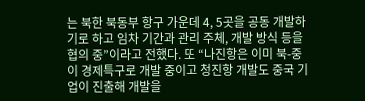는 북한 북동부 항구 가운데 4, 5곳을 공동 개발하기로 하고 임차 기간과 관리 주체, 개발 방식 등을 협의 중”이라고 전했다. 또 “나진항은 이미 북-중이 경제특구로 개발 중이고 청진항 개발도 중국 기업이 진출해 개발을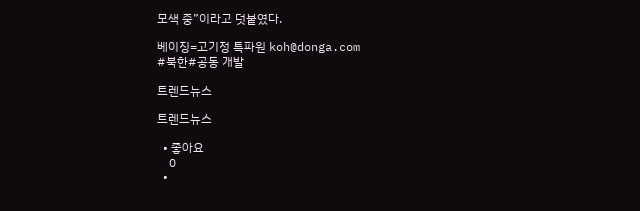모색 중”이라고 덧붙였다.

베이징=고기정 특파원 koh@donga.com
#북한#공동 개발

트렌드뉴스

트렌드뉴스

  • 좋아요
    0
  •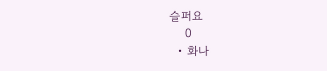슬퍼요
    0
  • 화나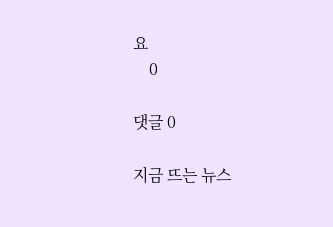요
    0

댓글 0

지금 뜨는 뉴스